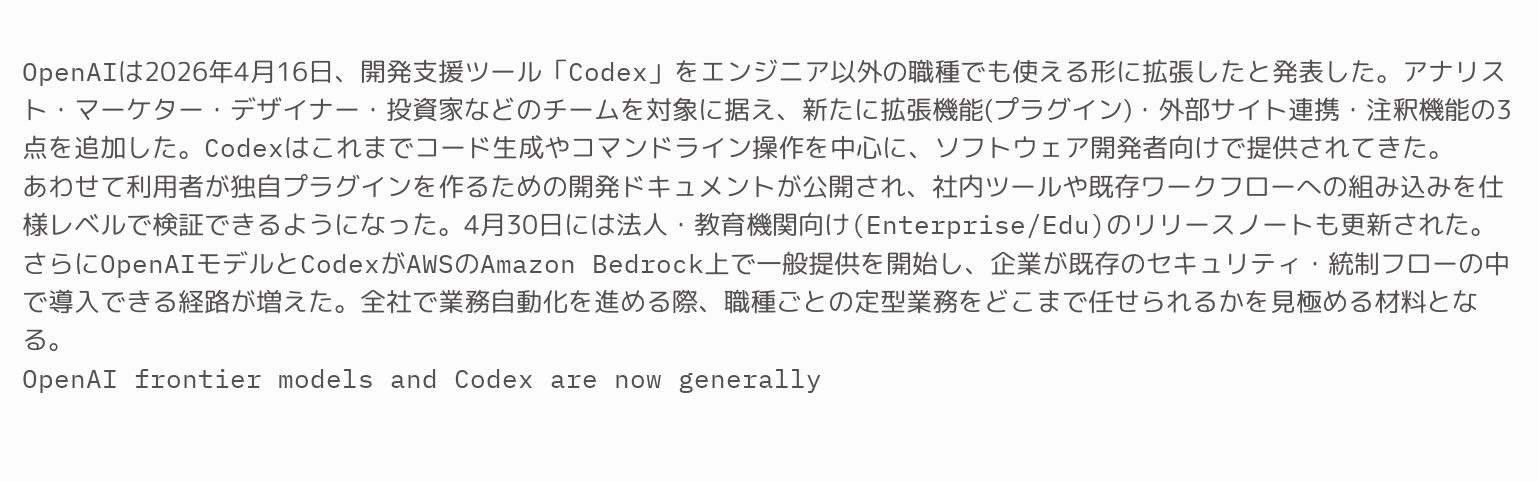OpenAIは2026年4月16日、開発支援ツール「Codex」をエンジニア以外の職種でも使える形に拡張したと発表した。アナリスト・マーケター・デザイナー・投資家などのチームを対象に据え、新たに拡張機能(プラグイン)・外部サイト連携・注釈機能の3点を追加した。Codexはこれまでコード生成やコマンドライン操作を中心に、ソフトウェア開発者向けで提供されてきた。
あわせて利用者が独自プラグインを作るための開発ドキュメントが公開され、社内ツールや既存ワークフローへの組み込みを仕様レベルで検証できるようになった。4月30日には法人・教育機関向け(Enterprise/Edu)のリリースノートも更新された。
さらにOpenAIモデルとCodexがAWSのAmazon Bedrock上で一般提供を開始し、企業が既存のセキュリティ・統制フローの中で導入できる経路が増えた。全社で業務自動化を進める際、職種ごとの定型業務をどこまで任せられるかを見極める材料となる。
OpenAI frontier models and Codex are now generally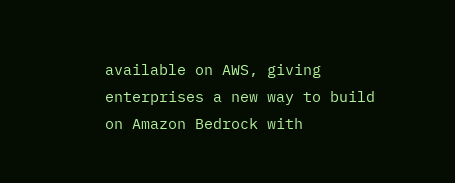available on AWS, giving enterprises a new way to build on Amazon Bedrock with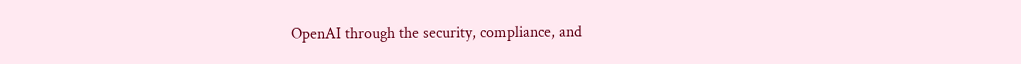OpenAI through the security, compliance, and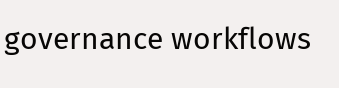governance workflows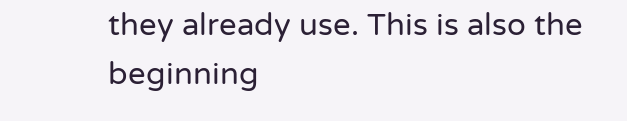they already use. This is also the beginning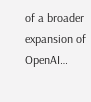of a broader expansion of OpenAI…